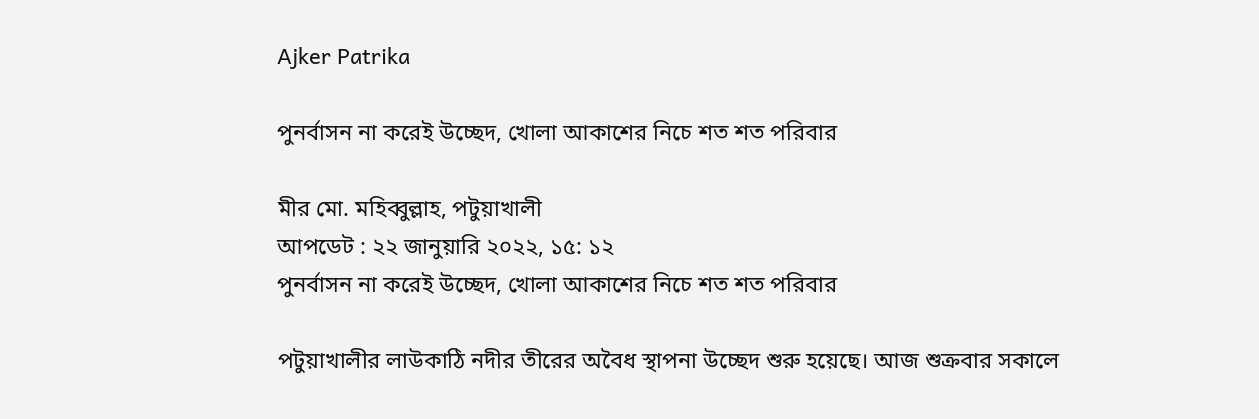Ajker Patrika

পুনর্বাসন না করেই উচ্ছেদ, খোলা আকাশের নিচে শত শত পরিবার

মীর মো. মহিব্বুল্লাহ, পটুয়াখালী
আপডেট : ২২ জানুয়ারি ২০২২, ১৫: ১২
পুনর্বাসন না করেই উচ্ছেদ, খোলা আকাশের নিচে শত শত পরিবার

পটুয়াখালীর লাউকাঠি নদীর তীরের অবৈধ স্থাপনা উচ্ছেদ শুরু হয়েছে। আজ শুক্রবার সকালে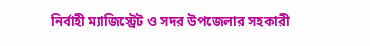নির্বাহী ম্যাজিস্ট্রেট ও সদর উপজেলার সহকারী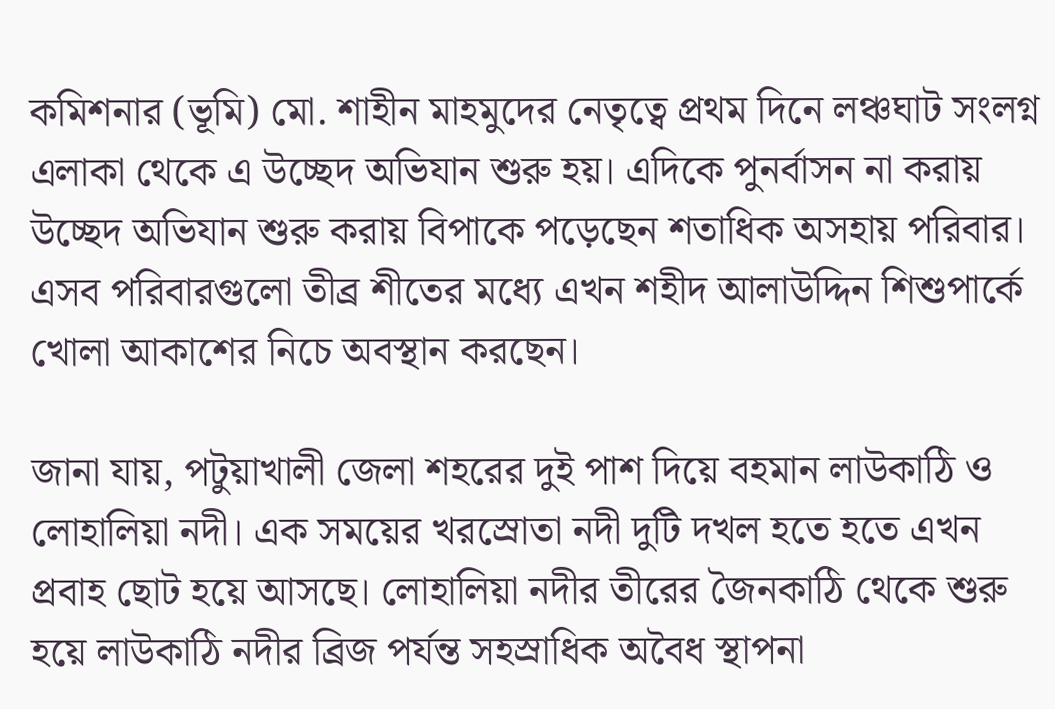কমিশনার (ভূমি) মো. শাহীন মাহমুদের নেতৃত্বে প্রথম দিনে লঞ্চঘাট সংলগ্ন এলাকা থেকে এ উচ্ছেদ অভিযান শুরু হয়। এদিকে পুনর্বাসন না করায় উচ্ছেদ অভিযান শুরু করায় বিপাকে পড়েছেন শতাধিক অসহায় পরিবার। এসব পরিবারগুলো তীব্র শীতের মধ্যে এখন শহীদ আলাউদ্দিন শিশুপার্কে খোলা আকাশের নিচে অবস্থান করছেন।

জানা যায়, পটুয়াখালী জেলা শহরের দুই পাশ দিয়ে বহমান লাউকাঠি ও লোহালিয়া নদী। এক সময়ের খরস্রোতা নদী দুটি দখল হতে হতে এখন প্রবাহ ছোট হয়ে আসছে। লোহালিয়া নদীর তীরের জৈনকাঠি থেকে শুরু হয়ে লাউকাঠি নদীর ব্রিজ পর্যন্ত সহস্রাধিক অবৈধ স্থাপনা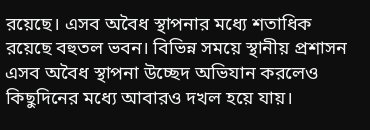রয়েছে। এসব অবৈধ স্থাপনার মধ্যে শতাধিক রয়েছে বহুতল ভবন। বিভিন্ন সময়ে স্থানীয় প্রশাসন এসব অবৈধ স্থাপনা উচ্ছেদ অভিযান করলেও কিছুদিনের মধ্যে আবারও দখল হয়ে যায়।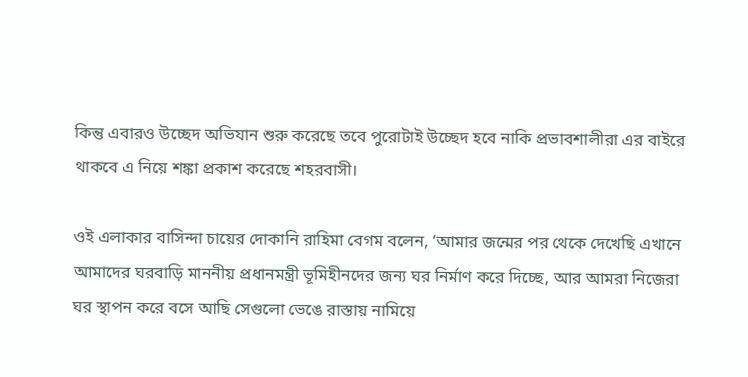কিন্তু এবারও উচ্ছেদ অভিযান শুরু করেছে তবে পুরোটাই উচ্ছেদ হবে নাকি প্রভাবশালীরা এর বাইরে থাকবে এ নিয়ে শঙ্কা প্রকাশ করেছে শহরবাসী।

ওই এলাকার বাসিন্দা চায়ের দোকানি রাহিমা বেগম বলেন, ‘আমার জন্মের পর থেকে দেখেছি এখানে আমাদের ঘরবাড়ি মাননীয় প্রধানমন্ত্রী ভূমিহীনদের জন্য ঘর নির্মাণ করে দিচ্ছে, আর আমরা নিজেরা ঘর স্থাপন করে বসে আছি সেগুলো ভেঙে রাস্তায় নামিয়ে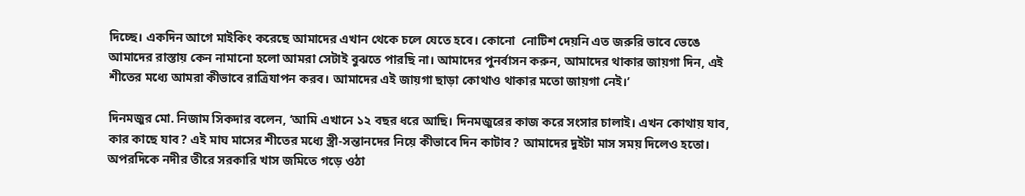দিচ্ছে। একদিন আগে মাইকিং করেছে আমাদের এখান থেকে চলে যেতে হবে। কোনো  নোটিশ দেয়নি এত জরুরি ভাবে ভেঙে আমাদের রাস্তায় কেন নামানো হলো আমরা সেটাই বুঝতে পারছি না। আমাদের পুনর্বাসন করুন, আমাদের থাকার জায়গা দিন, এই শীতের মধ্যে আমরা কীভাবে রাত্রিযাপন করব। আমাদের এই জায়গা ছাড়া কোথাও থাকার মতো জায়গা নেই।’

দিনমজুর মো. নিজাম সিকদার বলেন, ‘আমি এখানে ১২ বছর ধরে আছি। দিনমজুরের কাজ করে সংসার চালাই। এখন কোথায় যাব, কার কাছে যাব? এই মাঘ মাসের শীতের মধ্যে স্ত্রী-সন্তানদের নিয়ে কীভাবে দিন কাটাব? আমাদের দুইটা মাস সময় দিলেও হতো। অপরদিকে নদীর তীরে সরকারি খাস জমিতে গড়ে ওঠা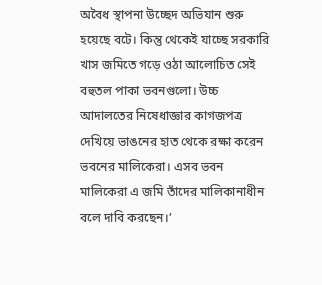অবৈধ স্থাপনা উচ্ছেদ অভিযান শুরু হয়েছে বটে। কিন্তু থেকেই যাচ্ছে সরকারি খাস জমিতে গড়ে ওঠা আলোচিত সেই বহুতল পাকা ভবনগুলো। উচ্চ আদালতের নিষেধাজ্ঞার কাগজপত্র দেখিয়ে ভাঙনের হাত থেকে রক্ষা করেন ভবনের মালিকেরা। এসব ভবন মালিকেরা এ জমি তাঁদের মালিকানাধীন বলে দাবি করছেন।’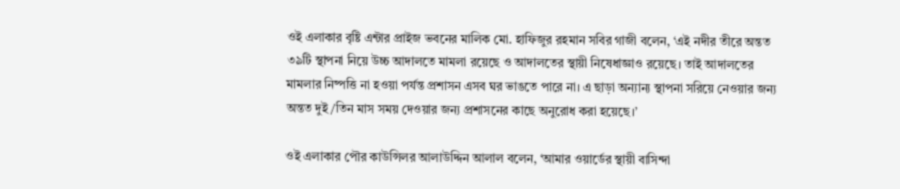ওই এলাকার বৃষ্টি এন্টার প্রাইজ ভবনের মালিক মো. হাফিজুর রহমান সবির গাজী বলেন, ‘এই নদীর তীরে অন্তত ৩৯টি স্থাপনা নিয়ে উচ্চ আদালতে মামলা রয়েছে ও আদালতের স্থায়ী নিষেধাজ্ঞাও রয়েছে। তাই আদালতের মামলার নিষ্পত্তি না হওয়া পর্যন্ত প্রশাসন এসব ঘর ভাঙতে পারে না। এ ছাড়া অন্যান্য স্থাপনা সরিয়ে নেওয়ার জন্য অন্তত দুই/তিন মাস সময় দেওয়ার জন্য প্রশাসনের কাছে অনুরোধ করা হয়েছে।’

ওই এলাকার পৌর কাউন্সিলর আলাউদ্দিন আলাল বলেন, ‘আমার ওয়ার্ডের স্থায়ী বাসিন্দা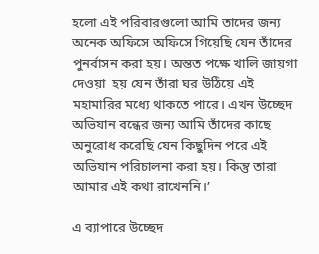হলো এই পরিবারগুলো আমি তাদের জন্য অনেক অফিসে অফিসে গিয়েছি যেন তাঁদের পুনর্বাসন করা হয়। অন্তত পক্ষে খালি জায়গা দেওয়া  হয় যেন তাঁরা ঘর উঠিয়ে এই মহামারির মধ্যে থাকতে পারে। এখন উচ্ছেদ অভিযান বন্ধের জন্য আমি তাঁদের কাছে অনুরোধ করেছি যেন কিছুদিন পরে এই অভিযান পরিচালনা করা হয়। কিন্তু তারা আমার এই কথা রাখেননি।’

এ ব্যাপারে উচ্ছেদ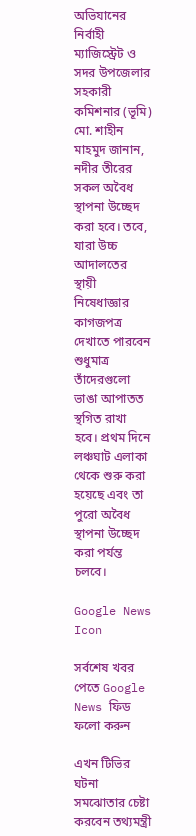অভিযানের নির্বাহী ম্যাজিস্ট্রেট ও সদর উপজেলার সহকারী কমিশনার (ভূমি) মো. শাহীন মাহমুদ জানান, নদীর তীরের সকল অবৈধ স্থাপনা উচ্ছেদ করা হবে। তবে, যারা উচ্চ আদালতের স্থায়ী নিষেধাজ্ঞার কাগজপত্র দেখাতে পারবেন শুধুমাত্র তাঁদেরগুলো ভাঙা আপাতত স্থগিত রাখা হবে। প্রথম দিনে লঞ্চঘাট এলাকা থেকে শুরু করা হয়েছে এবং তা পুরো অবৈধ স্থাপনা উচ্ছেদ করা পর্যন্ত চলবে।

Google News Icon

সর্বশেষ খবর পেতে Google News ফিড ফলো করুন

এখন টিভির ঘটনা সমঝোতার চেষ্টা করবেন তথ্যমন্ত্রী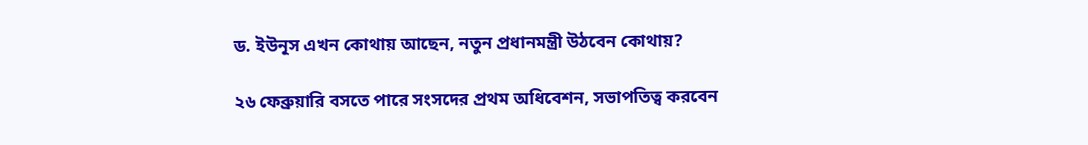ড. ইউনূস এখন কোথায় আছেন, নতুন প্রধানমন্ত্রী উঠবেন কোথায়?

২৬ ফেব্রুয়ারি বসতে পারে সংসদের প্রথম অধিবেশন, সভাপতিত্ব করবেন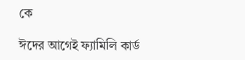কে

ঈদের আগেই ফ্যামিলি কার্ড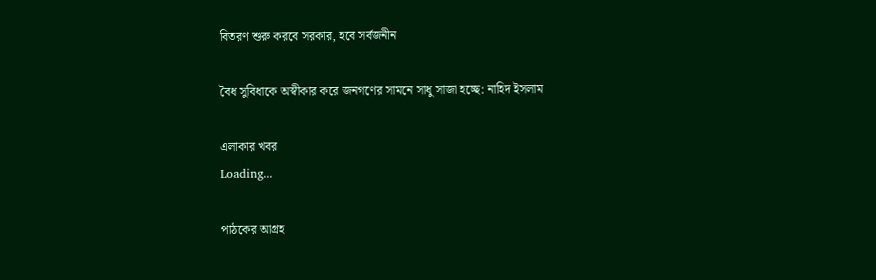বিতরণ শুরু করবে সরকার, হবে সর্বজনীন

বৈধ সুবিধাকে অস্বীকার করে জনগণের সামনে সাধু সাজা হচ্ছে: নাহিদ ইসলাম

এলাকার খবর
Loading...

পাঠকের আগ্রহ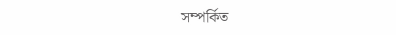সম্পর্কিত